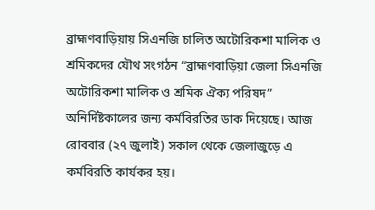ব্রাহ্মণবাড়িয়ায় সিএনজি চালিত অটোরিকশা মালিক ও শ্রমিকদের যৌথ সংগঠন “ব্রাহ্মণবাড়িয়া জেলা সিএনজি অটোরিকশা মালিক ও শ্রমিক ঐক্য পরিষদ” অনির্দিষ্টকালের জন্য কর্মবিরতির ডাক দিয়েছে। আজ রোববার (২৭ জুলাই) সকাল থেকে জেলাজুড়ে এ কর্মবিরতি কার্যকর হয়।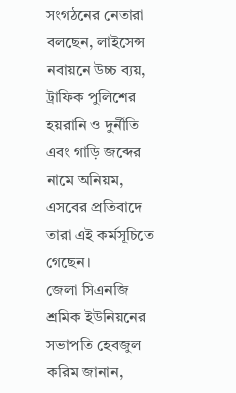সংগঠনের নেতারা বলছেন, লাইসেন্স নবায়নে উচ্চ ব্যয়, ট্রাফিক পুলিশের হয়রানি ও দুর্নীতি এবং গাড়ি জব্দের নামে অনিয়ম, এসবের প্রতিবাদে তারা এই কর্মসূচিতে গেছেন।
জেলা সিএনজি শ্রমিক ইউনিয়নের সভাপতি হেবজুল করিম জানান,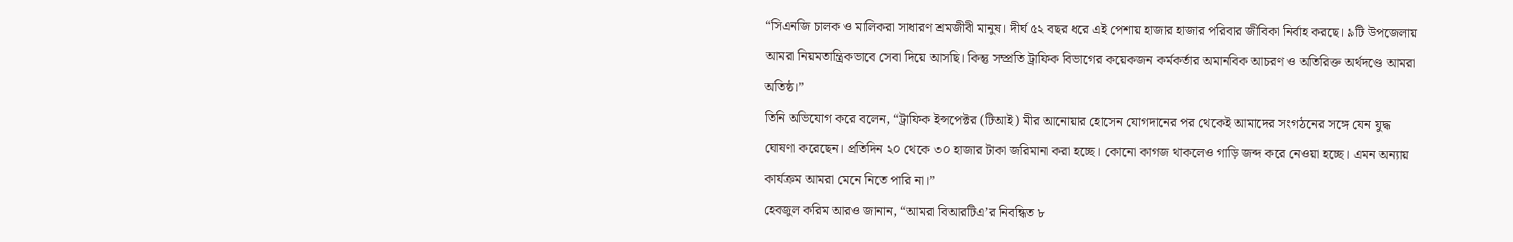“সিএনজি চালক ও মালিকরা সাধারণ শ্রমজীবী মানুষ। দীর্ঘ ৫২ বছর ধরে এই পেশায় হাজার হাজার পরিবার জীবিকা নির্বাহ করছে। ৯টি উপজেলায় আমরা নিয়মতান্ত্রিকভাবে সেবা দিয়ে আসছি। কিন্তু সম্প্রতি ট্রাফিক বিভাগের কয়েকজন কর্মকর্তার অমানবিক আচরণ ও অতিরিক্ত অর্থদণ্ডে আমরা অতিষ্ঠ।”
তিনি অভিযোগ করে বলেন, “ট্রাফিক ইন্সপেক্টর (টিআই) মীর আনোয়ার হোসেন যোগদানের পর থেকেই আমাদের সংগঠনের সঙ্গে যেন যুদ্ধ ঘোষণা করেছেন। প্রতিদিন ২০ থেকে ৩০ হাজার টাকা জরিমানা করা হচ্ছে। কোনো কাগজ থাকলেও গাড়ি জব্দ করে নেওয়া হচ্ছে। এমন অন্যায় কার্যক্রম আমরা মেনে নিতে পারি না।”
হেবজুল করিম আরও জানান, “আমরা বিআরটিএ’র নিবন্ধিত ৮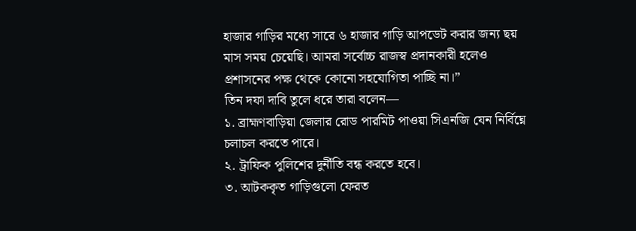হাজার গাড়ির মধ্যে সারে ৬ হাজার গাড়ি আপডেট করার জন্য ছয় মাস সময় চেয়েছি। আমরা সর্বোচ্চ রাজস্ব প্রদানকারী হলেও প্রশাসনের পক্ষ থেকে কোনো সহযোগিতা পাচ্ছি না।”
তিন দফা দাবি তুলে ধরে তারা বলেন—
১. ব্রাহ্মণবাড়িয়া জেলার রোড পারমিট পাওয়া সিএনজি যেন নির্বিঘ্নে চলাচল করতে পারে।
২. ট্রাফিক পুলিশের দুর্নীতি বন্ধ করতে হবে।
৩. আটককৃত গাড়িগুলো ফেরত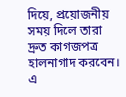দিয়ে, প্রয়োজনীয় সময় দিলে তারা দ্রুত কাগজপত্র হালনাগাদ করবেন।
এ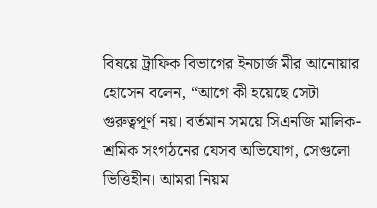বিষয়ে ট্রাফিক বিভাগের ইনচার্জ মীর আনোয়ার হোসেন বলেন, “আগে কী হয়েছে সেটা গুরুত্বপূর্ণ নয়। বর্তমান সময়ে সিএনজি মালিক-শ্রমিক সংগঠনের যেসব অভিযোগ, সেগুলো ভিত্তিহীন। আমরা নিয়ম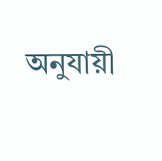অনুযায়ী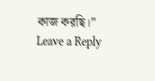কাজ করছি।”
Leave a Reply